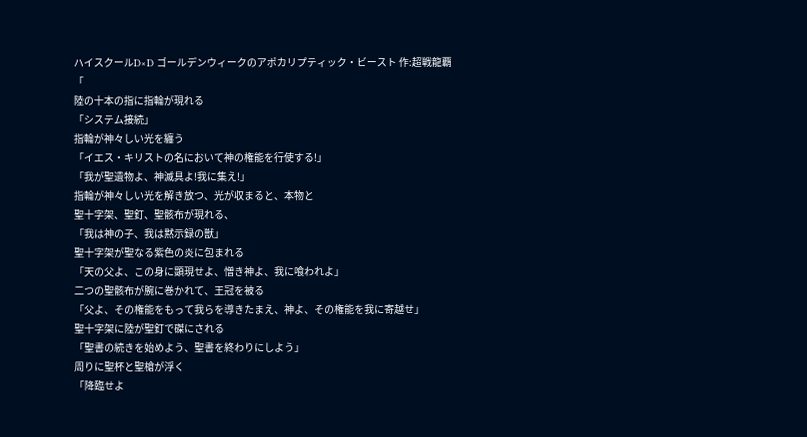ハイスクールD×D ゴールデンウィークのアポカリプティック・ビースト 作:超戦龍覇
「
陸の十本の指に指輪が現れる
「システム接続」
指輪が神々しい光を纏う
「イエス・キリストの名において神の権能を行使する!」
「我が聖遺物よ、神滅具よ!我に集え!」
指輪が神々しい光を解き放つ、光が収まると、本物と
聖十字架、聖釘、聖骸布が現れる、
「我は神の子、我は黙示録の獣」
聖十字架が聖なる紫色の炎に包まれる
「天の父よ、この身に顕現せよ、憎き神よ、我に喰われよ」
二つの聖骸布が腕に巻かれて、王冠を被る
「父よ、その権能をもって我らを導きたまえ、神よ、その権能を我に寄越せ」
聖十字架に陸が聖釘で磔にされる
「聖書の続きを始めよう、聖書を終わりにしよう」
周りに聖杯と聖槍が浮く
「降臨せよ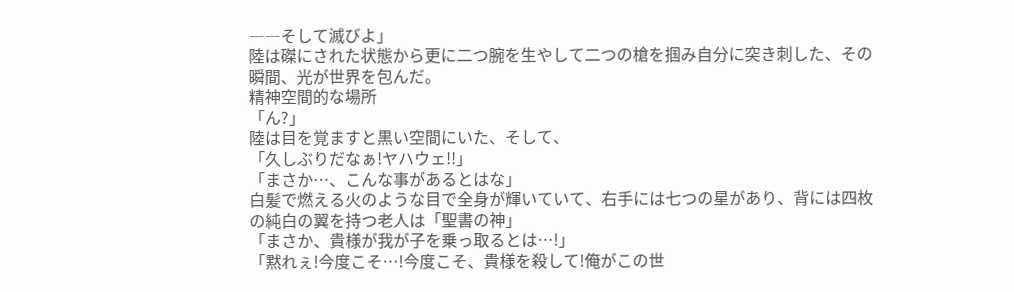――そして滅びよ」
陸は磔にされた状態から更に二つ腕を生やして二つの槍を掴み自分に突き刺した、その瞬間、光が世界を包んだ。
精神空間的な場所
「ん?」
陸は目を覚ますと黒い空間にいた、そして、
「久しぶりだなぁ!ヤハウェ!!」
「まさか…、こんな事があるとはな」
白髪で燃える火のような目で全身が輝いていて、右手には七つの星があり、背には四枚の純白の翼を持つ老人は「聖書の神」
「まさか、貴様が我が子を乗っ取るとは…!」
「黙れぇ!今度こそ…!今度こそ、貴様を殺して!俺がこの世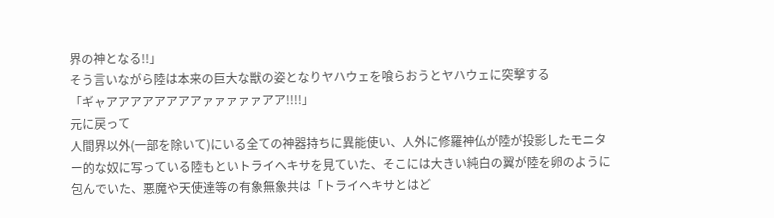界の神となる!!」
そう言いながら陸は本来の巨大な獣の姿となりヤハウェを喰らおうとヤハウェに突撃する
「ギャアアアアアアアアァァァァァアア!!!!」
元に戻って
人間界以外(一部を除いて)にいる全ての神器持ちに異能使い、人外に修羅神仏が陸が投影したモニター的な奴に写っている陸もといトライヘキサを見ていた、そこには大きい純白の翼が陸を卵のように包んでいた、悪魔や天使達等の有象無象共は「トライヘキサとはど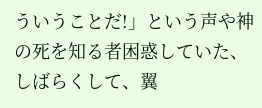ういうことだ!」という声や神の死を知る者困惑していた、
しばらくして、翼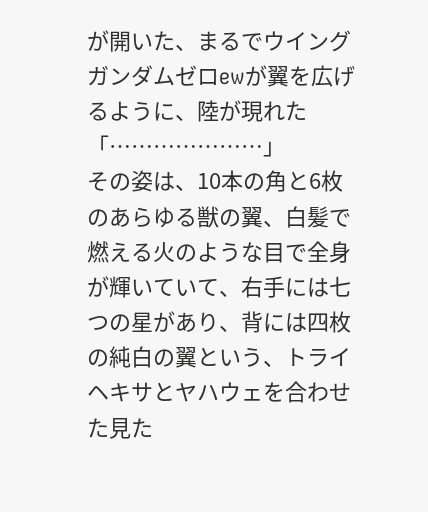が開いた、まるでウイングガンダムゼロewが翼を広げるように、陸が現れた
「…………………」
その姿は、10本の角と6枚のあらゆる獣の翼、白髪で燃える火のような目で全身が輝いていて、右手には七つの星があり、背には四枚の純白の翼という、トライヘキサとヤハウェを合わせた見た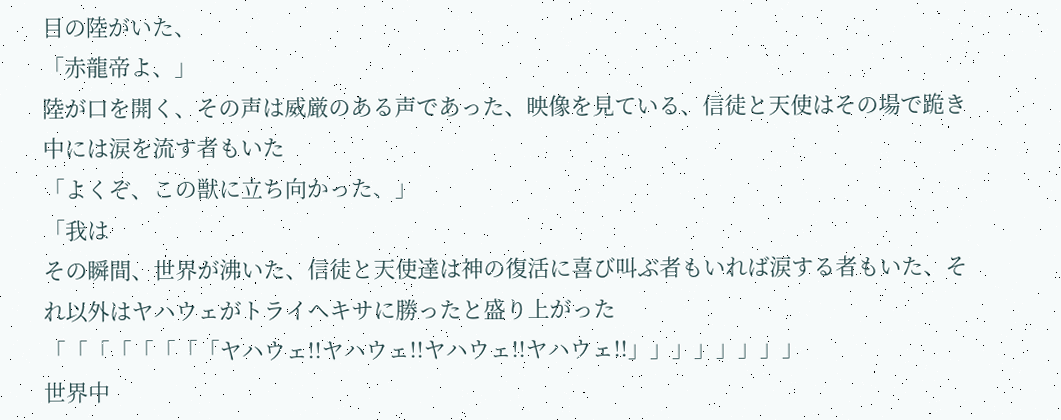目の陸がいた、
「赤龍帝よ、」
陸が口を開く、その声は威厳のある声であった、映像を見ている、信徒と天使はその場で跪き中には涙を流す者もいた
「よくぞ、この獣に立ち向かった、」
「我は
その瞬間、世界が沸いた、信徒と天使達は神の復活に喜び叫ぶ者もいれば涙する者もいた、それ以外はヤハウェがトライヘキサに勝ったと盛り上がった
「「「「「「「「ヤハウェ!!ヤハウェ!!ヤハウェ!!ヤハウェ!!」」」」」」」」
世界中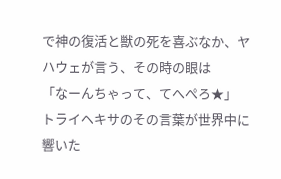で神の復活と獣の死を喜ぶなか、ヤハウェが言う、その時の眼は
「なーんちゃって、てへぺろ★」
トライヘキサのその言葉が世界中に響いた